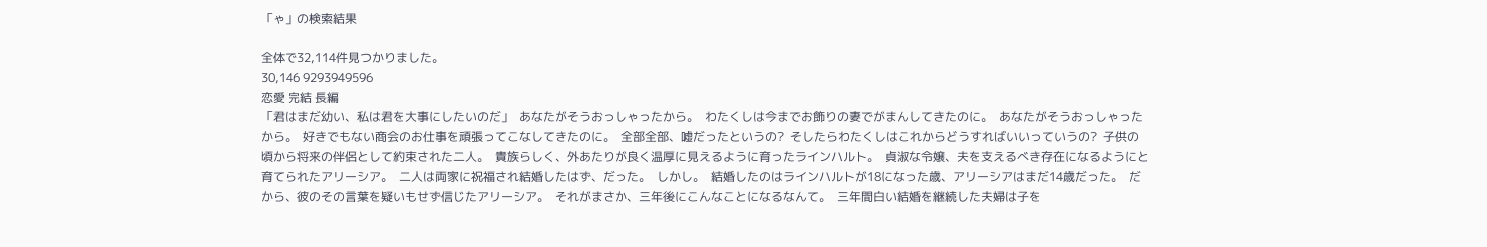「ゃ」の検索結果

全体で32,114件見つかりました。
30,146 9293949596
恋愛 完結 長編
「君はまだ幼い、私は君を大事にしたいのだ」  あなたがそうおっしゃったから。  わたくしは今までお飾りの妻でがまんしてきたのに。  あなたがそうおっしゃったから。  好きでもない商会のお仕事を頑張ってこなしてきたのに。  全部全部、嘘だったというの?  そしたらわたくしはこれからどうすればいいっていうの?  子供の頃から将来の伴侶として約束された二人。  貴族らしく、外あたりが良く温厚に見えるように育ったラインハルト。  貞淑な令嬢、夫を支えるべき存在になるようにと育てられたアリーシア。  二人は両家に祝福され結婚したはず、だった。  しかし。  結婚したのはラインハルトが18になった歳、アリーシアはまだ14歳だった。  だから、彼のその言葉を疑いもせず信じたアリーシア。  それがまさか、三年後にこんなことになるなんて。  三年間白い結婚を継続した夫婦は子を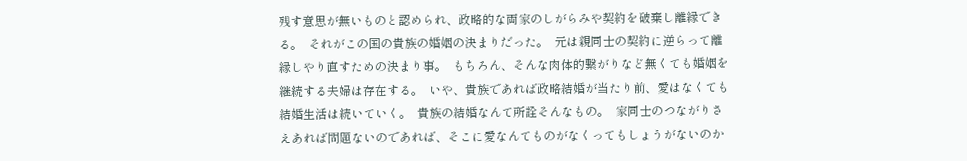残す意思が無いものと認められ、政略的な両家のしがらみや契約を破棄し離縁できる。  それがこの国の貴族の婚姻の決まりだった。  元は親同士の契約に逆らって離縁しやり直すための決まり事。  もちろん、そんな肉体的繋がりなど無くても婚姻を継続する夫婦は存在する。  いや、貴族であれば政略結婚が当たり前、愛はなくても結婚生活は続いていく。  貴族の結婚なんて所詮そんなもの。  家同士のつながりさえあれば問題ないのであれば、そこに愛なんてものがなくってもしょうがないのか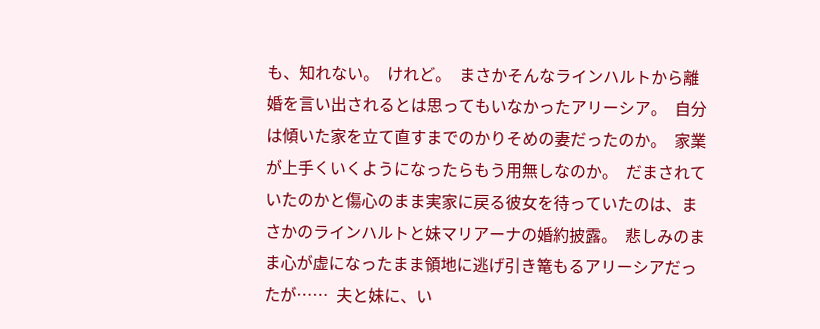も、知れない。  けれど。  まさかそんなラインハルトから離婚を言い出されるとは思ってもいなかったアリーシア。  自分は傾いた家を立て直すまでのかりそめの妻だったのか。  家業が上手くいくようになったらもう用無しなのか。  だまされていたのかと傷心のまま実家に戻る彼女を待っていたのは、まさかのラインハルトと妹マリアーナの婚約披露。  悲しみのまま心が虚になったまま領地に逃げ引き篭もるアリーシアだったが……  夫と妹に、い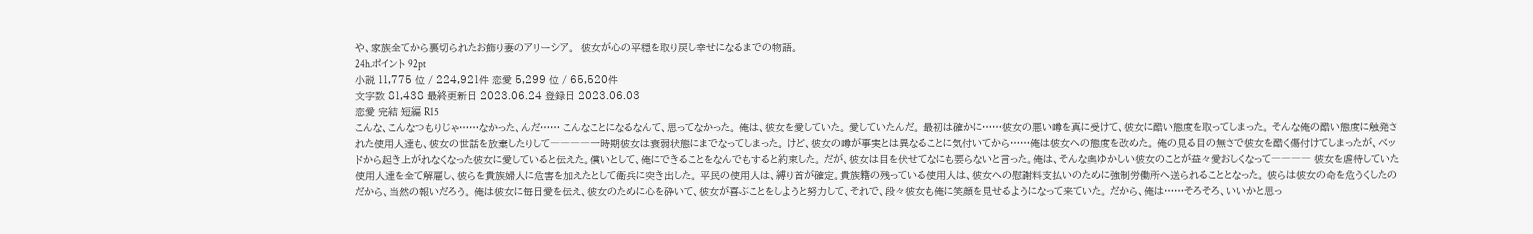や、家族全てから裏切られたお飾り妻のアリーシア。  彼女が心の平穏を取り戻し幸せになるまでの物語。
24h.ポイント 92pt
小説 11,775 位 / 224,921件 恋愛 5,299 位 / 65,520件
文字数 81,438 最終更新日 2023.06.24 登録日 2023.06.03
恋愛 完結 短編 R15
こんな、こんなつもりじゃ……なかった、んだ…… こんなことになるなんて、思ってなかった。 俺は、彼女を愛していた。 愛していたんだ。 最初は確かに……彼女の悪い噂を真に受けて、彼女に酷い態度を取ってしまった。 そんな俺の酷い態度に触発された使用人達も、彼女の世話を放棄したりして――――一時期彼女は衰弱状態にまでなってしまった。 けど、彼女の噂が事実とは異なることに気付いてから……俺は彼女への態度を改めた。 俺の見る目の無さで彼女を酷く傷付けてしまったが、ベッドから起き上がれなくなった彼女に愛していると伝えた。償いとして、俺にできることをなんでもすると約束した。 だが、彼女は目を伏せてなにも要らないと言った。俺は、そんな奥ゆかしい彼女のことが益々愛おしくなって―――― 彼女を虐待していた使用人達を全て解雇し、彼らを貴族婦人に危害を加えたとして衛兵に突き出した。 平民の使用人は、縛り首が確定。貴族籍の残っている使用人は、彼女への慰謝料支払いのために強制労働所へ送られることとなった。 彼らは彼女の命を危うくしたのだから、当然の報いだろう。 俺は彼女に毎日愛を伝え、彼女のために心を砕いて、彼女が喜ぶことをしようと努力して、それで、段々彼女も俺に笑顔を見せるようになって来ていた。 だから、俺は……そろそろ、いいかと思っ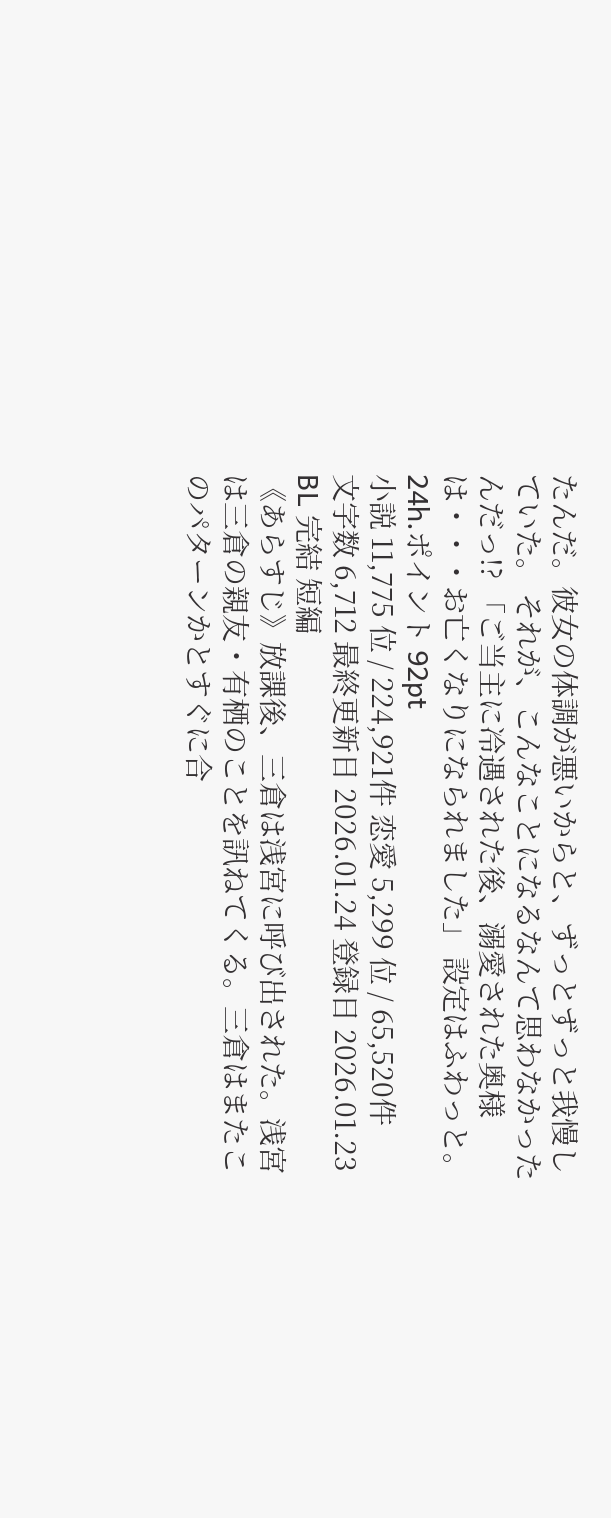たんだ。彼女の体調が悪いからと、ずっとずっと我慢していた。 それが、こんなことになるなんて思わなかったんだっ!? 「ご当主に冷遇された後、溺愛された奥様は・・・お亡くなりになられました」 設定はふわっと。
24h.ポイント 92pt
小説 11,775 位 / 224,921件 恋愛 5,299 位 / 65,520件
文字数 6,712 最終更新日 2026.01.24 登録日 2026.01.23
BL 完結 短編
《あらすじ》放課後、三倉は浅宮に呼び出された。浅宮は三倉の親友・有栖のことを訊ねてくる。三倉はまたこのパターンかとすぐに合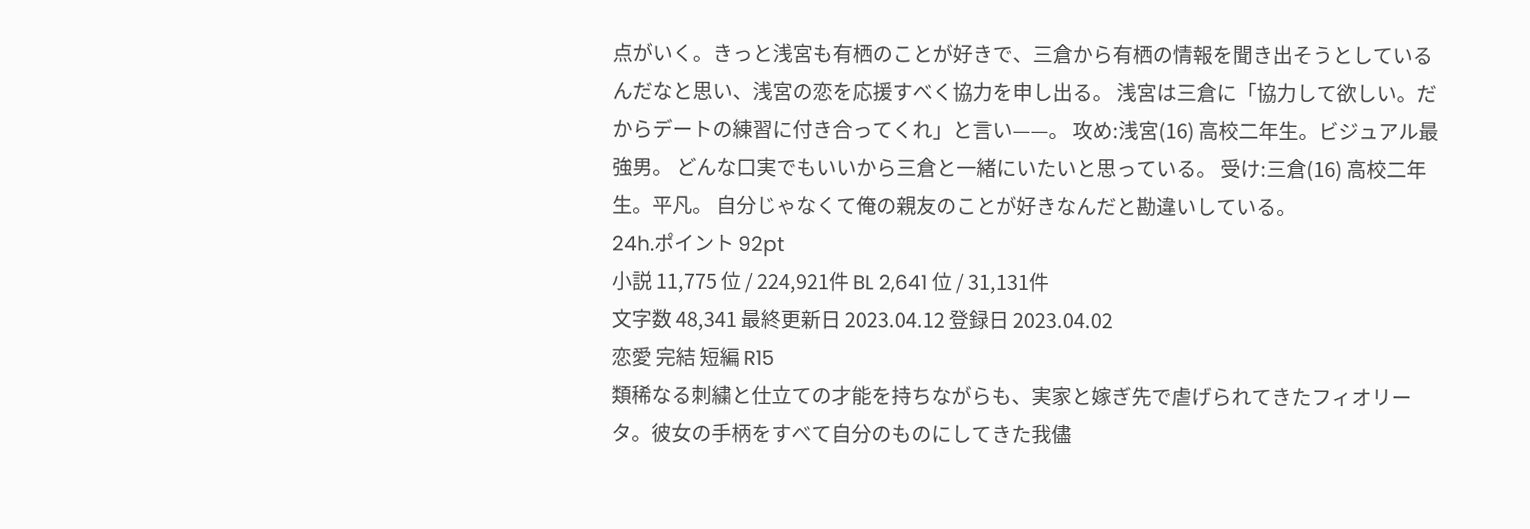点がいく。きっと浅宮も有栖のことが好きで、三倉から有栖の情報を聞き出そうとしているんだなと思い、浅宮の恋を応援すべく協力を申し出る。 浅宮は三倉に「協力して欲しい。だからデートの練習に付き合ってくれ」と言い——。 攻め:浅宮(16) 高校二年生。ビジュアル最強男。 どんな口実でもいいから三倉と一緒にいたいと思っている。 受け:三倉(16) 高校二年生。平凡。 自分じゃなくて俺の親友のことが好きなんだと勘違いしている。
24h.ポイント 92pt
小説 11,775 位 / 224,921件 BL 2,641 位 / 31,131件
文字数 48,341 最終更新日 2023.04.12 登録日 2023.04.02
恋愛 完結 短編 R15
類稀なる刺繍と仕立ての才能を持ちながらも、実家と嫁ぎ先で虐げられてきたフィオリータ。彼女の手柄をすべて自分のものにしてきた我儘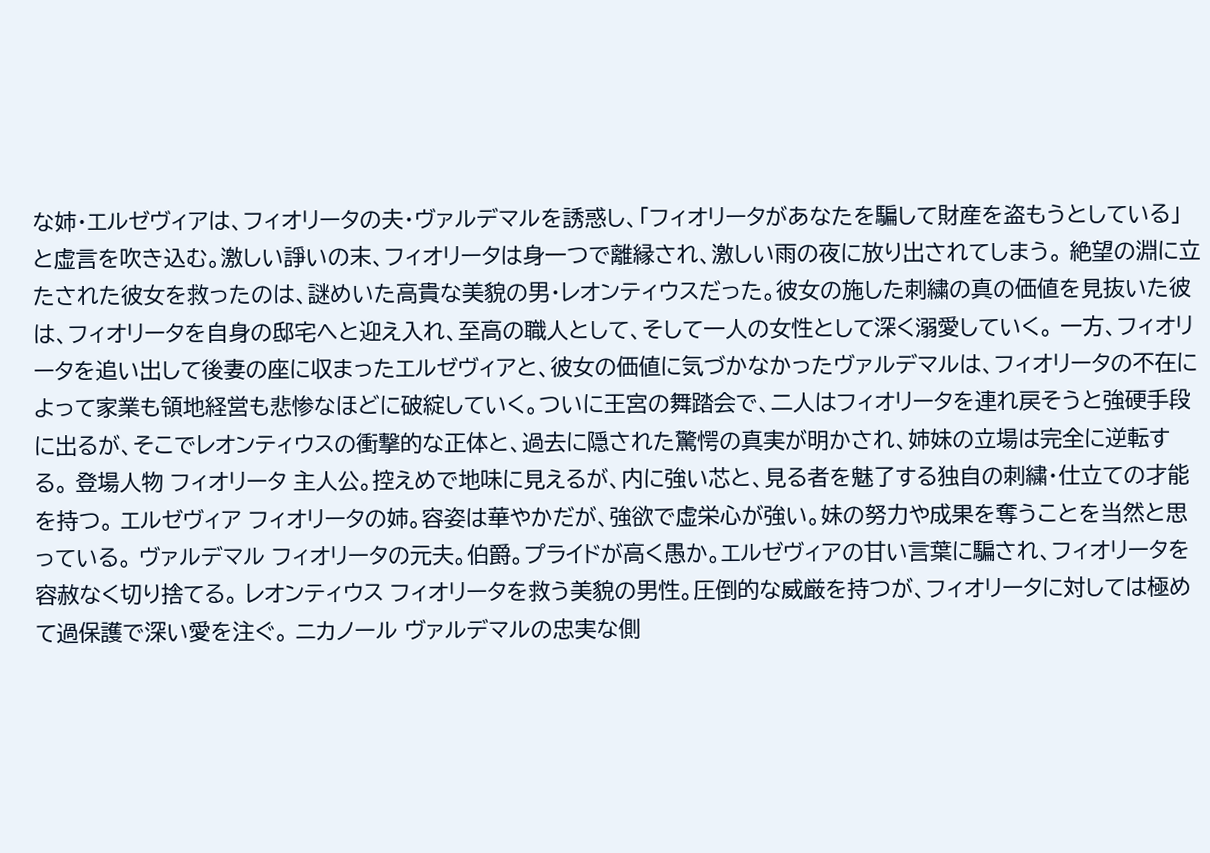な姉・エルゼヴィアは、フィオリータの夫・ヴァルデマルを誘惑し、「フィオリータがあなたを騙して財産を盗もうとしている」と虚言を吹き込む。激しい諍いの末、フィオリータは身一つで離縁され、激しい雨の夜に放り出されてしまう。 絶望の淵に立たされた彼女を救ったのは、謎めいた高貴な美貌の男・レオンティウスだった。彼女の施した刺繍の真の価値を見抜いた彼は、フィオリータを自身の邸宅へと迎え入れ、至高の職人として、そして一人の女性として深く溺愛していく。 一方、フィオリータを追い出して後妻の座に収まったエルゼヴィアと、彼女の価値に気づかなかったヴァルデマルは、フィオリータの不在によって家業も領地経営も悲惨なほどに破綻していく。ついに王宮の舞踏会で、二人はフィオリータを連れ戻そうと強硬手段に出るが、そこでレオンティウスの衝撃的な正体と、過去に隠された驚愕の真実が明かされ、姉妹の立場は完全に逆転する。 登場人物 フィオリータ 主人公。控えめで地味に見えるが、内に強い芯と、見る者を魅了する独自の刺繍・仕立ての才能を持つ。 エルゼヴィア フィオリータの姉。容姿は華やかだが、強欲で虚栄心が強い。妹の努力や成果を奪うことを当然と思っている。 ヴァルデマル フィオリータの元夫。伯爵。プライドが高く愚か。エルゼヴィアの甘い言葉に騙され、フィオリータを容赦なく切り捨てる。 レオンティウス フィオリータを救う美貌の男性。圧倒的な威厳を持つが、フィオリータに対しては極めて過保護で深い愛を注ぐ。 ニカノール ヴァルデマルの忠実な側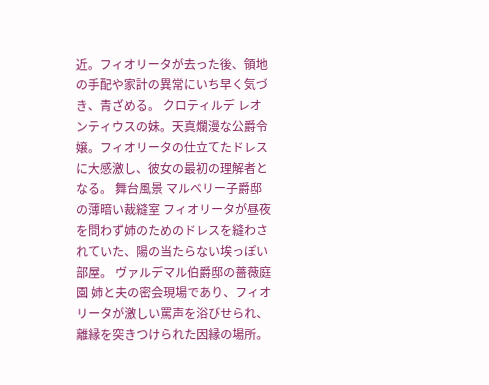近。フィオリータが去った後、領地の手配や家計の異常にいち早く気づき、青ざめる。 クロティルデ レオンティウスの妹。天真爛漫な公爵令嬢。フィオリータの仕立てたドレスに大感激し、彼女の最初の理解者となる。 舞台風景 マルベリー子爵邸の薄暗い裁縫室 フィオリータが昼夜を問わず姉のためのドレスを縫わされていた、陽の当たらない埃っぽい部屋。 ヴァルデマル伯爵邸の薔薇庭園 姉と夫の密会現場であり、フィオリータが激しい罵声を浴びせられ、離縁を突きつけられた因縁の場所。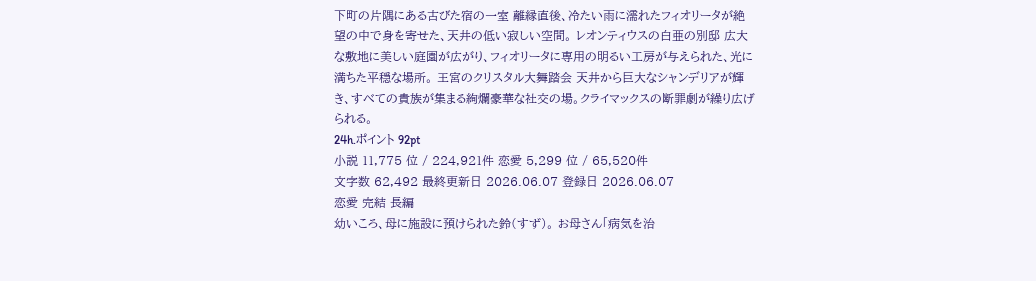下町の片隅にある古びた宿の一室 離縁直後、冷たい雨に濡れたフィオリータが絶望の中で身を寄せた、天井の低い寂しい空間。 レオンティウスの白亜の別邸 広大な敷地に美しい庭園が広がり、フィオリータに専用の明るい工房が与えられた、光に満ちた平穏な場所。 王宮のクリスタル大舞踏会 天井から巨大なシャンデリアが輝き、すべての貴族が集まる絢爛豪華な社交の場。クライマックスの断罪劇が繰り広げられる。
24h.ポイント 92pt
小説 11,775 位 / 224,921件 恋愛 5,299 位 / 65,520件
文字数 62,492 最終更新日 2026.06.07 登録日 2026.06.07
恋愛 完結 長編
幼いころ、母に施設に預けられた鈴(すず)。 お母さん「病気を治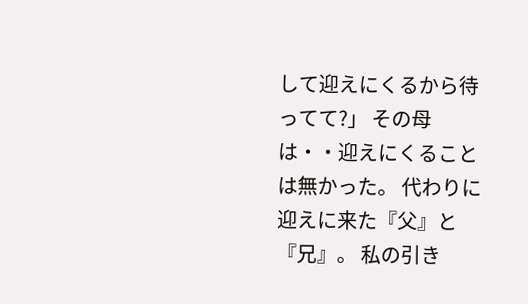して迎えにくるから待ってて?」 その母は・・迎えにくることは無かった。 代わりに迎えに来た『父』と『兄』。 私の引き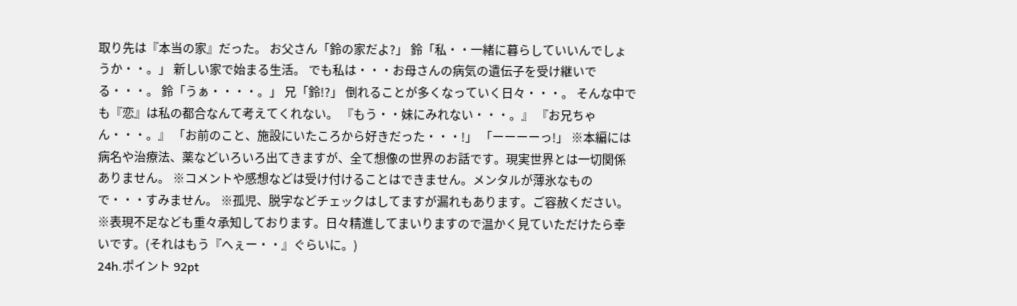取り先は『本当の家』だった。 お父さん「鈴の家だよ?」 鈴「私・・一緒に暮らしていいんでしょうか・・。」 新しい家で始まる生活。 でも私は・・・お母さんの病気の遺伝子を受け継いでる・・・。 鈴「うぁ・・・・。」 兄「鈴!?」 倒れることが多くなっていく日々・・・。 そんな中でも『恋』は私の都合なんて考えてくれない。 『もう・・妹にみれない・・・。』 『お兄ちゃん・・・。』 「お前のこと、施設にいたころから好きだった・・・!」 「ーーーーっ!」 ※本編には病名や治療法、薬などいろいろ出てきますが、全て想像の世界のお話です。現実世界とは一切関係ありません。 ※コメントや感想などは受け付けることはできません。メンタルが薄氷なもので・・・すみません。 ※孤児、脱字などチェックはしてますが漏れもあります。ご容赦ください。 ※表現不足なども重々承知しております。日々精進してまいりますので温かく見ていただけたら幸いです。(それはもう『へぇー・・』ぐらいに。)
24h.ポイント 92pt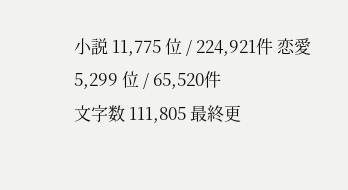小説 11,775 位 / 224,921件 恋愛 5,299 位 / 65,520件
文字数 111,805 最終更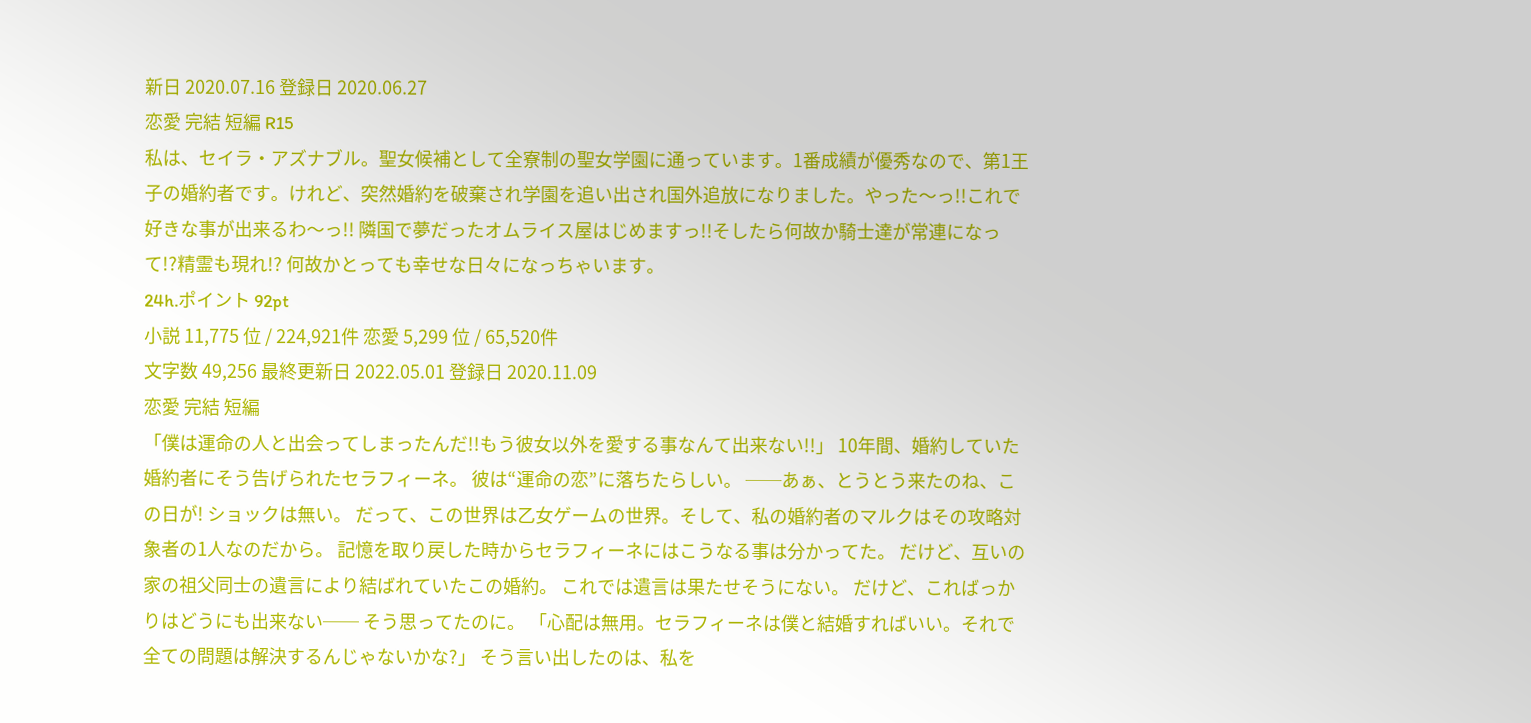新日 2020.07.16 登録日 2020.06.27
恋愛 完結 短編 R15
私は、セイラ・アズナブル。聖女候補として全寮制の聖女学園に通っています。1番成績が優秀なので、第1王子の婚約者です。けれど、突然婚約を破棄され学園を追い出され国外追放になりました。やった〜っ!!これで好きな事が出来るわ〜っ!! 隣国で夢だったオムライス屋はじめますっ!!そしたら何故か騎士達が常連になって!?精霊も現れ!? 何故かとっても幸せな日々になっちゃいます。
24h.ポイント 92pt
小説 11,775 位 / 224,921件 恋愛 5,299 位 / 65,520件
文字数 49,256 最終更新日 2022.05.01 登録日 2020.11.09
恋愛 完結 短編
「僕は運命の人と出会ってしまったんだ!!もう彼女以外を愛する事なんて出来ない!!」 10年間、婚約していた婚約者にそう告げられたセラフィーネ。 彼は“運命の恋”に落ちたらしい。 ──あぁ、とうとう来たのね、この日が! ショックは無い。 だって、この世界は乙女ゲームの世界。そして、私の婚約者のマルクはその攻略対象者の1人なのだから。 記憶を取り戻した時からセラフィーネにはこうなる事は分かってた。 だけど、互いの家の祖父同士の遺言により結ばれていたこの婚約。 これでは遺言は果たせそうにない。 だけど、こればっかりはどうにも出来ない── そう思ってたのに。 「心配は無用。セラフィーネは僕と結婚すればいい。それで全ての問題は解決するんじゃないかな?」 そう言い出したのは、私を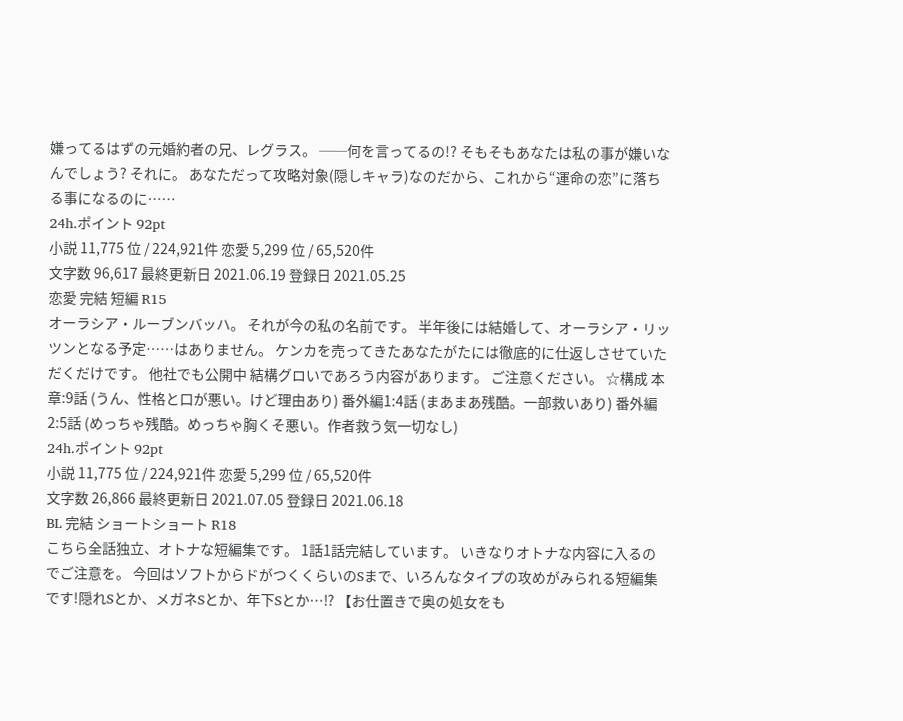嫌ってるはずの元婚約者の兄、レグラス。 ──何を言ってるの!? そもそもあなたは私の事が嫌いなんでしょう? それに。 あなただって攻略対象(隠しキャラ)なのだから、これから“運命の恋”に落ちる事になるのに……
24h.ポイント 92pt
小説 11,775 位 / 224,921件 恋愛 5,299 位 / 65,520件
文字数 96,617 最終更新日 2021.06.19 登録日 2021.05.25
恋愛 完結 短編 R15
オーラシア・ルーブンバッハ。 それが今の私の名前です。 半年後には結婚して、オーラシア・リッツンとなる予定……はありません。 ケンカを売ってきたあなたがたには徹底的に仕返しさせていただくだけです。 他社でも公開中 結構グロいであろう内容があります。 ご注意ください。 ☆構成 本章:9話 (うん、性格と口が悪い。けど理由あり) 番外編1:4話 (まあまあ残酷。一部救いあり) 番外編2:5話 (めっちゃ残酷。めっちゃ胸くそ悪い。作者救う気一切なし)
24h.ポイント 92pt
小説 11,775 位 / 224,921件 恋愛 5,299 位 / 65,520件
文字数 26,866 最終更新日 2021.07.05 登録日 2021.06.18
BL 完結 ショートショート R18
こちら全話独立、オトナな短編集です。 1話1話完結しています。 いきなりオトナな内容に入るのでご注意を。 今回はソフトからドがつくくらいのSまで、いろんなタイプの攻めがみられる短編集です!隠れSとか、メガネSとか、年下Sとか…⁉ 【お仕置きで奥の処女をも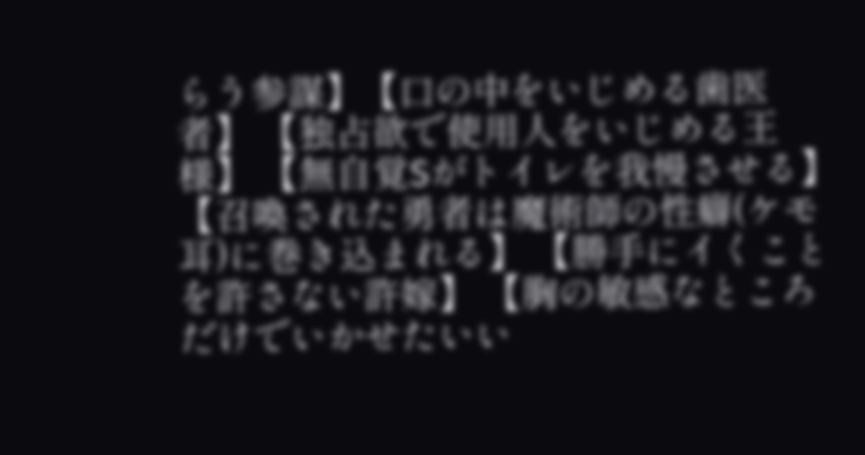らう参謀】【口の中をいじめる歯医者】 【独占欲で使用人をいじめる王様】 【無自覚Sがトイレを我慢させる】 【召喚された勇者は魔術師の性癖(ケモ耳)に巻き込まれる】 【勝手にイくことを許さない許嫁】 【胸の敏感なところだけでいかせたいい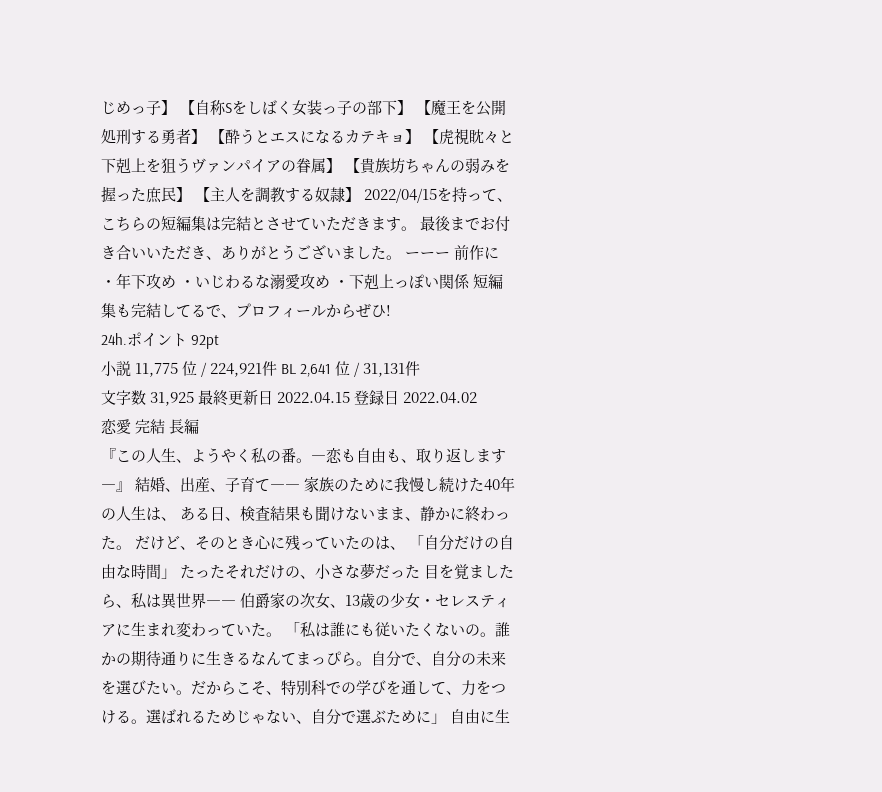じめっ子】 【自称Sをしばく女装っ子の部下】 【魔王を公開処刑する勇者】 【酔うとエスになるカテキョ】 【虎視眈々と下剋上を狙うヴァンパイアの眷属】 【貴族坊ちゃんの弱みを握った庶民】 【主人を調教する奴隷】 2022/04/15を持って、こちらの短編集は完結とさせていただきます。 最後までお付き合いいただき、ありがとうございました。 ーーー 前作に ・年下攻め ・いじわるな溺愛攻め ・下剋上っぽい関係 短編集も完結してるで、プロフィールからぜひ!
24h.ポイント 92pt
小説 11,775 位 / 224,921件 BL 2,641 位 / 31,131件
文字数 31,925 最終更新日 2022.04.15 登録日 2022.04.02
恋愛 完結 長編
『この人生、ようやく私の番。―恋も自由も、取り返します―』 結婚、出産、子育て―― 家族のために我慢し続けた40年の人生は、 ある日、検査結果も聞けないまま、静かに終わった。 だけど、そのとき心に残っていたのは、 「自分だけの自由な時間」 たったそれだけの、小さな夢だった 目を覚ましたら、私は異世界―― 伯爵家の次女、13歳の少女・セレスティアに生まれ変わっていた。 「私は誰にも従いたくないの。誰かの期待通りに生きるなんてまっぴら。自分で、自分の未来を選びたい。だからこそ、特別科での学びを通して、力をつける。選ばれるためじゃない、自分で選ぶために」 自由に生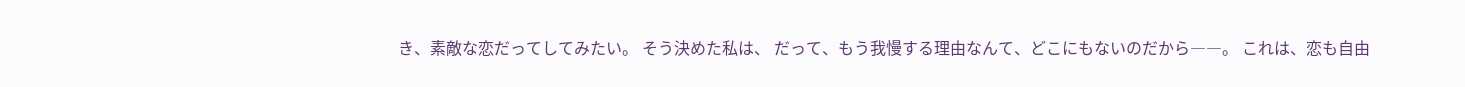き、素敵な恋だってしてみたい。 そう決めた私は、 だって、もう我慢する理由なんて、どこにもないのだから――。 これは、恋も自由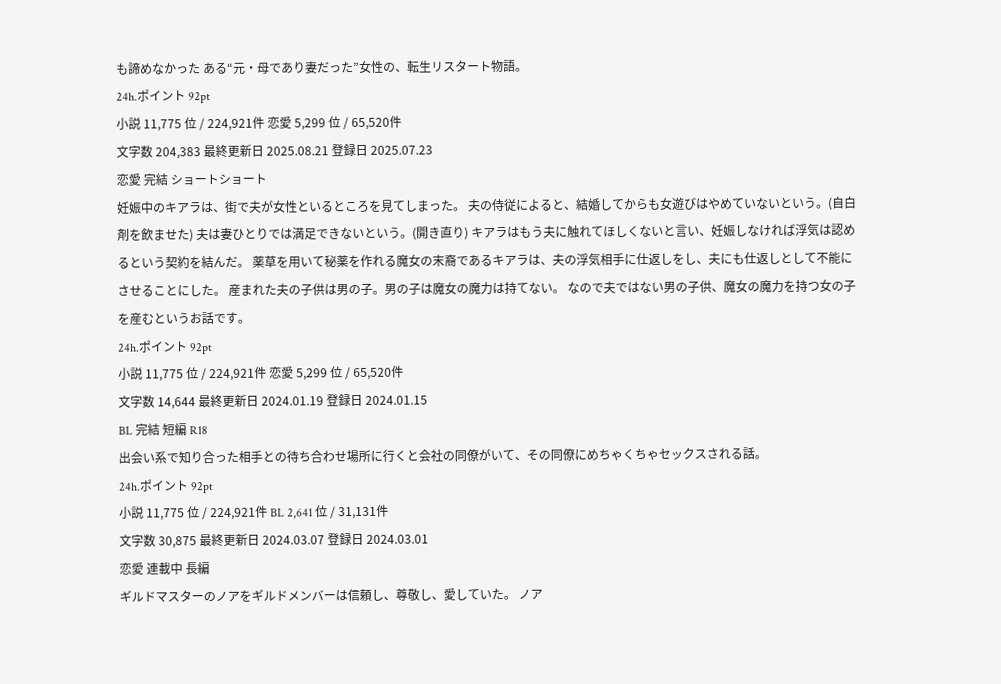も諦めなかった ある“元・母であり妻だった”女性の、転生リスタート物語。
24h.ポイント 92pt
小説 11,775 位 / 224,921件 恋愛 5,299 位 / 65,520件
文字数 204,383 最終更新日 2025.08.21 登録日 2025.07.23
恋愛 完結 ショートショート
妊娠中のキアラは、街で夫が女性といるところを見てしまった。 夫の侍従によると、結婚してからも女遊びはやめていないという。(自白剤を飲ませた) 夫は妻ひとりでは満足できないという。(開き直り) キアラはもう夫に触れてほしくないと言い、妊娠しなければ浮気は認めるという契約を結んだ。 薬草を用いて秘薬を作れる魔女の末裔であるキアラは、夫の浮気相手に仕返しをし、夫にも仕返しとして不能にさせることにした。 産まれた夫の子供は男の子。男の子は魔女の魔力は持てない。 なので夫ではない男の子供、魔女の魔力を持つ女の子を産むというお話です。
24h.ポイント 92pt
小説 11,775 位 / 224,921件 恋愛 5,299 位 / 65,520件
文字数 14,644 最終更新日 2024.01.19 登録日 2024.01.15
BL 完結 短編 R18
出会い系で知り合った相手との待ち合わせ場所に行くと会社の同僚がいて、その同僚にめちゃくちゃセックスされる話。
24h.ポイント 92pt
小説 11,775 位 / 224,921件 BL 2,641 位 / 31,131件
文字数 30,875 最終更新日 2024.03.07 登録日 2024.03.01
恋愛 連載中 長編
ギルドマスターのノアをギルドメンバーは信頼し、尊敬し、愛していた。 ノア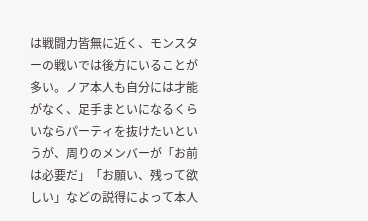は戦闘力皆無に近く、モンスターの戦いでは後方にいることが多い。ノア本人も自分には才能がなく、足手まといになるくらいならパーティを抜けたいというが、周りのメンバーが「お前は必要だ」「お願い、残って欲しい」などの説得によって本人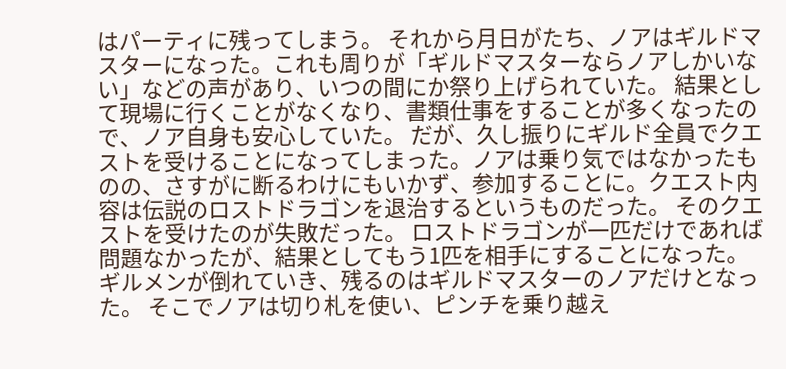はパーティに残ってしまう。 それから月日がたち、ノアはギルドマスターになった。これも周りが「ギルドマスターならノアしかいない」などの声があり、いつの間にか祭り上げられていた。 結果として現場に行くことがなくなり、書類仕事をすることが多くなったので、ノア自身も安心していた。 だが、久し振りにギルド全員でクエストを受けることになってしまった。ノアは乗り気ではなかったものの、さすがに断るわけにもいかず、参加することに。クエスト内容は伝説のロストドラゴンを退治するというものだった。 そのクエストを受けたのが失敗だった。 ロストドラゴンが一匹だけであれば問題なかったが、結果としてもう1匹を相手にすることになった。 ギルメンが倒れていき、残るのはギルドマスターのノアだけとなった。 そこでノアは切り札を使い、ピンチを乗り越え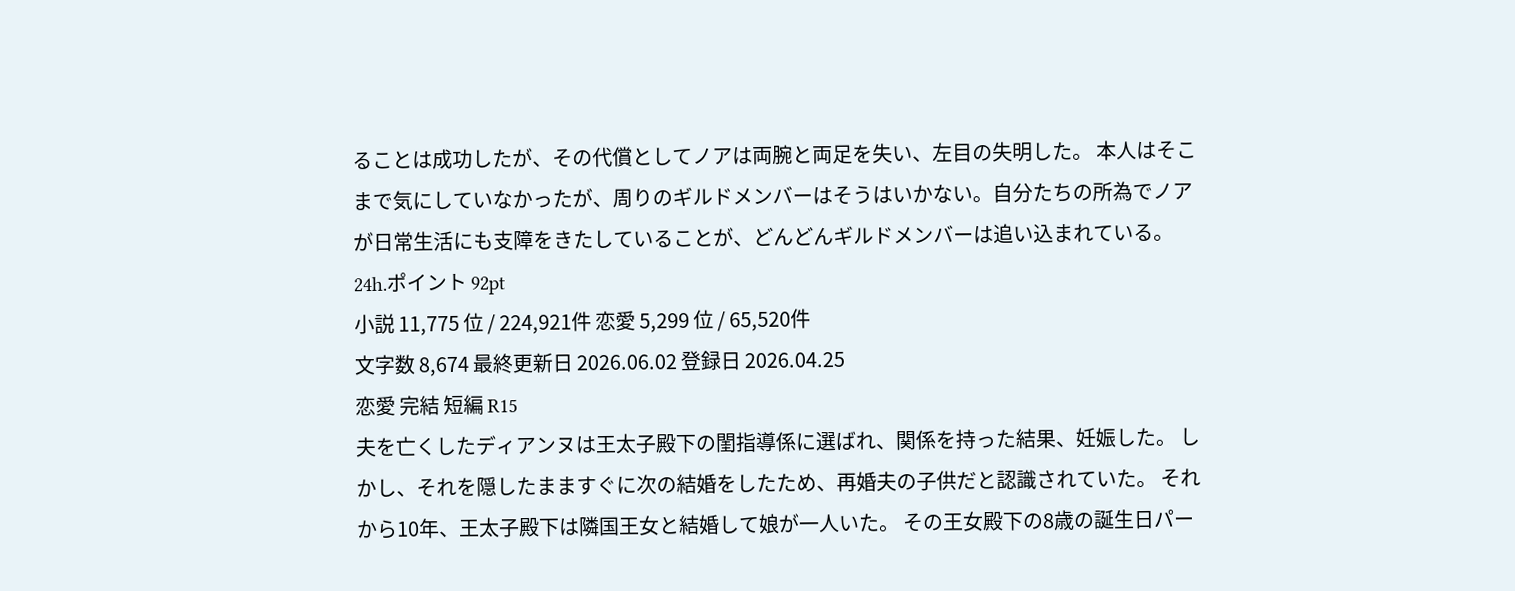ることは成功したが、その代償としてノアは両腕と両足を失い、左目の失明した。 本人はそこまで気にしていなかったが、周りのギルドメンバーはそうはいかない。自分たちの所為でノアが日常生活にも支障をきたしていることが、どんどんギルドメンバーは追い込まれている。
24h.ポイント 92pt
小説 11,775 位 / 224,921件 恋愛 5,299 位 / 65,520件
文字数 8,674 最終更新日 2026.06.02 登録日 2026.04.25
恋愛 完結 短編 R15
夫を亡くしたディアンヌは王太子殿下の閨指導係に選ばれ、関係を持った結果、妊娠した。 しかし、それを隠したまますぐに次の結婚をしたため、再婚夫の子供だと認識されていた。 それから10年、王太子殿下は隣国王女と結婚して娘が一人いた。 その王女殿下の8歳の誕生日パー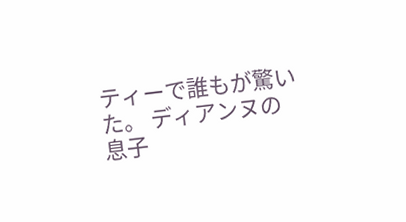ティーで誰もが驚いた。 ディアンヌの息子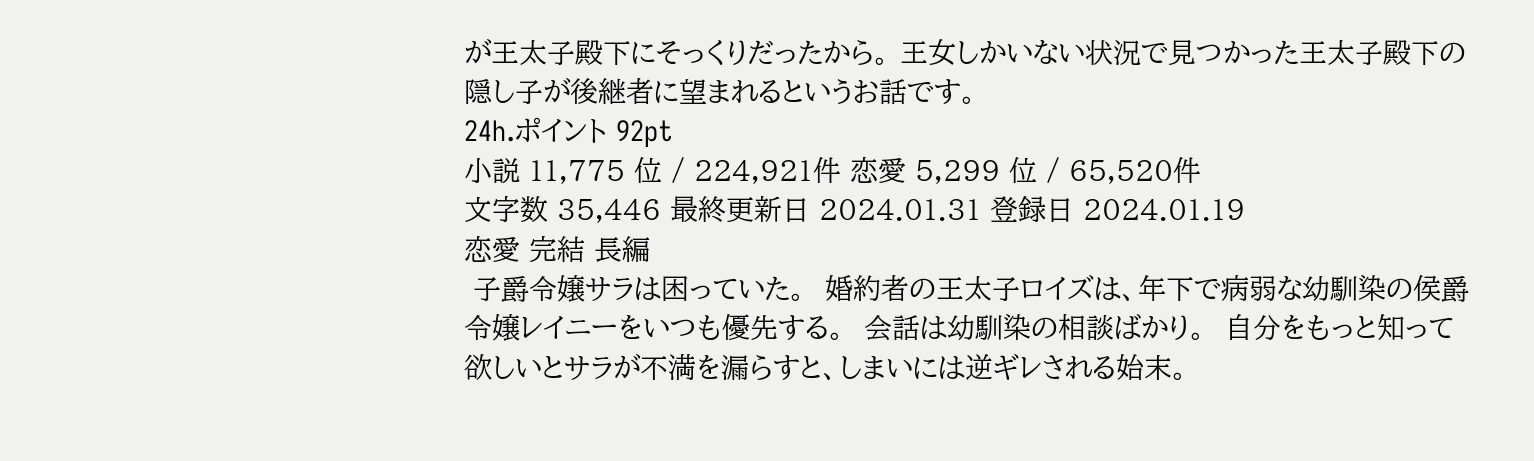が王太子殿下にそっくりだったから。 王女しかいない状況で見つかった王太子殿下の隠し子が後継者に望まれるというお話です。
24h.ポイント 92pt
小説 11,775 位 / 224,921件 恋愛 5,299 位 / 65,520件
文字数 35,446 最終更新日 2024.01.31 登録日 2024.01.19
恋愛 完結 長編
 子爵令嬢サラは困っていた。  婚約者の王太子ロイズは、年下で病弱な幼馴染の侯爵令嬢レイニーをいつも優先する。  会話は幼馴染の相談ばかり。  自分をもっと知って欲しいとサラが不満を漏らすと、しまいには逆ギレされる始末。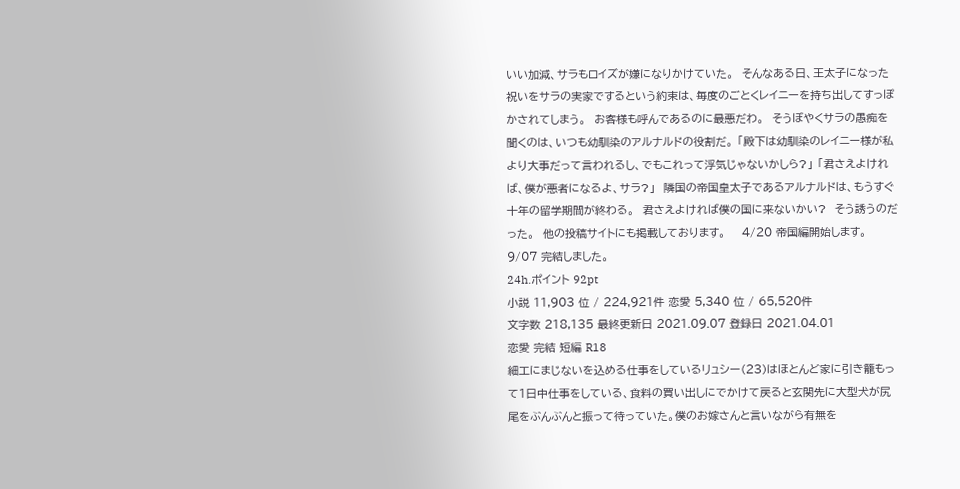いい加減、サラもロイズが嫌になりかけていた。  そんなある日、王太子になった祝いをサラの実家でするという約束は、毎度のごとくレイニーを持ち出してすっぽかされてしまう。  お客様も呼んであるのに最悪だわ。  そうぼやくサラの愚痴を聞くのは、いつも幼馴染のアルナルドの役割だ。 「殿下は幼馴染のレイニー様が私より大事だって言われるし、でもこれって浮気じゃないかしら?」 「君さえよければ、僕が悪者になるよ、サラ?」  隣国の帝国皇太子であるアルナルドは、もうすぐ十年の留学期間が終わる。  君さえよければ僕の国に来ないかい?  そう誘うのだった。  他の投稿サイトにも掲載しております。    4/20 帝国編開始します。  9/07 完結しました。
24h.ポイント 92pt
小説 11,903 位 / 224,921件 恋愛 5,340 位 / 65,520件
文字数 218,135 最終更新日 2021.09.07 登録日 2021.04.01
恋愛 完結 短編 R18
細工にまじないを込める仕事をしているリュシー(23)はほとんど家に引き籠もって1日中仕事をしている、食料の買い出しにでかけて戻ると玄関先に大型犬が尻尾をぶんぶんと振って待っていた。僕のお嫁さんと言いながら有無を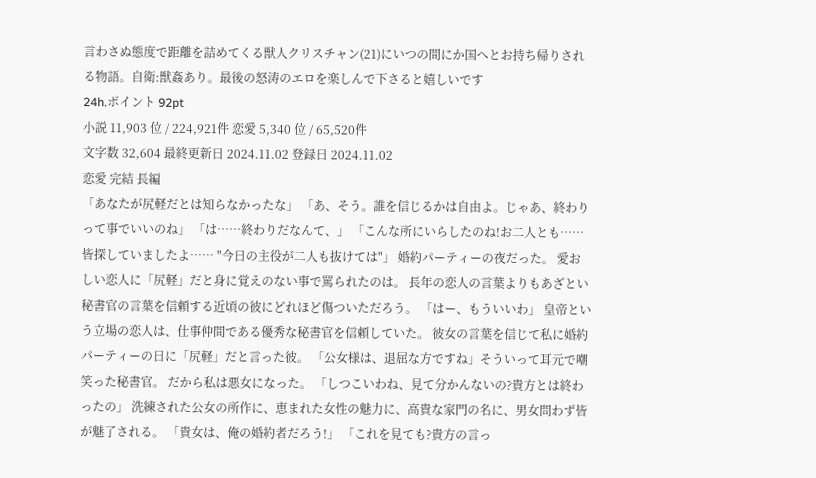言わさぬ態度で距離を詰めてくる獣人クリスチャン(21)にいつの間にか国へとお持ち帰りされる物語。自衛:獣姦あり。最後の怒涛のエロを楽しんで下さると嬉しいです
24h.ポイント 92pt
小説 11,903 位 / 224,921件 恋愛 5,340 位 / 65,520件
文字数 32,604 最終更新日 2024.11.02 登録日 2024.11.02
恋愛 完結 長編
「あなたが尻軽だとは知らなかったな」 「あ、そう。誰を信じるかは自由よ。じゃあ、終わりって事でいいのね」 「は……終わりだなんて、」 「こんな所にいらしたのね!お二人とも……皆探していましたよ…… "今日の主役が二人も抜けては"」 婚約パーティーの夜だった。 愛おしい恋人に「尻軽」だと身に覚えのない事で罵られたのは。 長年の恋人の言葉よりもあざとい秘書官の言葉を信頼する近頃の彼にどれほど傷ついただろう。 「はー、もういいわ」 皇帝という立場の恋人は、仕事仲間である優秀な秘書官を信頼していた。 彼女の言葉を信じて私に婚約パーティーの日に「尻軽」だと言った彼。 「公女様は、退屈な方ですね」そういって耳元で嘲笑った秘書官。 だから私は悪女になった。 「しつこいわね、見て分かんないの?貴方とは終わったの」 洗練された公女の所作に、恵まれた女性の魅力に、高貴な家門の名に、男女問わず皆が魅了される。 「貴女は、俺の婚約者だろう!」 「これを見ても?貴方の言っ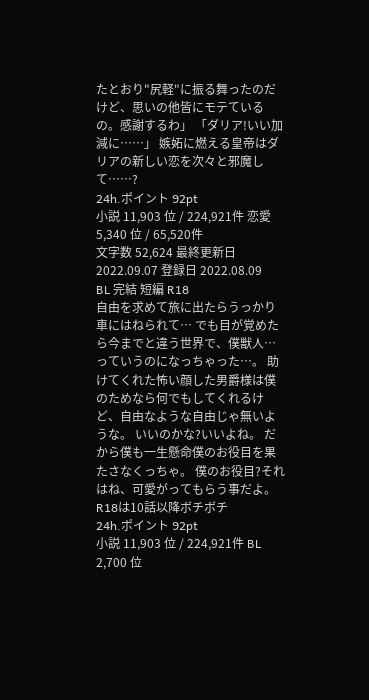たとおり"尻軽"に振る舞ったのだけど、思いの他皆にモテているの。感謝するわ」 「ダリア!いい加減に……」 嫉妬に燃える皇帝はダリアの新しい恋を次々と邪魔して……?
24h.ポイント 92pt
小説 11,903 位 / 224,921件 恋愛 5,340 位 / 65,520件
文字数 52,624 最終更新日 2022.09.07 登録日 2022.08.09
BL 完結 短編 R18
自由を求めて旅に出たらうっかり車にはねられて… でも目が覚めたら今までと違う世界で、僕獣人…っていうのになっちゃった…。 助けてくれた怖い顔した男爵様は僕のためなら何でもしてくれるけど、自由なような自由じゃ無いような。 いいのかな?いいよね。 だから僕も一生懸命僕のお役目を果たさなくっちゃ。 僕のお役目?それはね、可愛がってもらう事だよ。 R18は10話以降ボチボチ
24h.ポイント 92pt
小説 11,903 位 / 224,921件 BL 2,700 位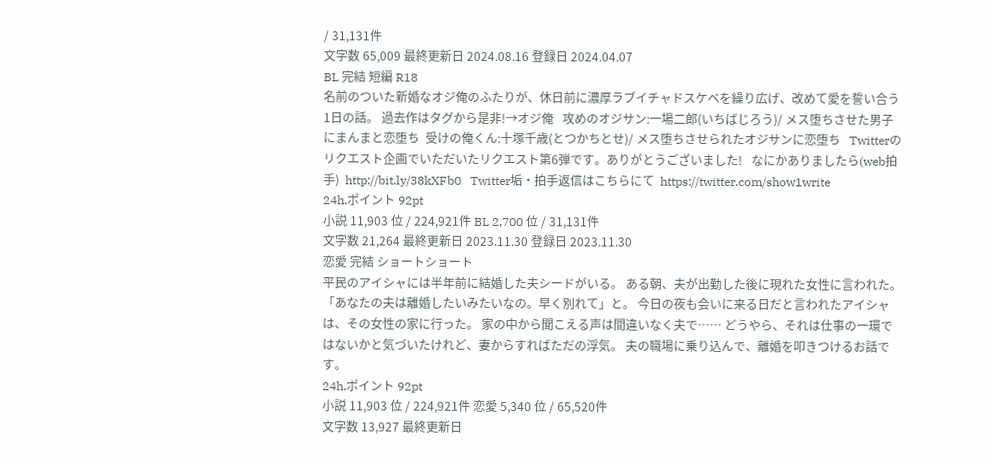/ 31,131件
文字数 65,009 最終更新日 2024.08.16 登録日 2024.04.07
BL 完結 短編 R18
名前のついた新婚なオジ俺のふたりが、休日前に濃厚ラブイチャドスケベを繰り広げ、改めて愛を誓い合う1日の話。 過去作はタグから是非!→オジ俺   攻めのオジサン:一場二郎(いちばじろう)/ メス堕ちさせた男子にまんまと恋堕ち  受けの俺くん:十塚千歳(とつかちとせ)/ メス堕ちさせられたオジサンに恋堕ち   Twitterのリクエスト企画でいただいたリクエスト第6弾です。ありがとうございました!   なにかありましたら(web拍手)  http://bit.ly/38kXFb0   Twitter垢・拍手返信はこちらにて  https://twitter.com/show1write
24h.ポイント 92pt
小説 11,903 位 / 224,921件 BL 2,700 位 / 31,131件
文字数 21,264 最終更新日 2023.11.30 登録日 2023.11.30
恋愛 完結 ショートショート
平民のアイシャには半年前に結婚した夫シードがいる。 ある朝、夫が出勤した後に現れた女性に言われた。 「あなたの夫は離婚したいみたいなの。早く別れて」と。 今日の夜も会いに来る日だと言われたアイシャは、その女性の家に行った。 家の中から聞こえる声は間違いなく夫で…… どうやら、それは仕事の一環ではないかと気づいたけれど、妻からすればただの浮気。 夫の職場に乗り込んで、離婚を叩きつけるお話です。
24h.ポイント 92pt
小説 11,903 位 / 224,921件 恋愛 5,340 位 / 65,520件
文字数 13,927 最終更新日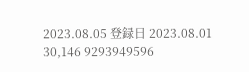2023.08.05 登録日 2023.08.01
30,146 9293949596